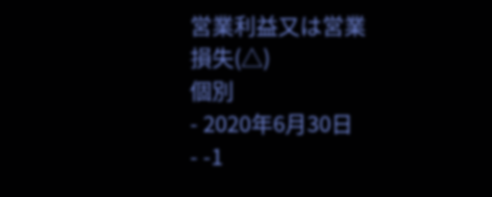営業利益又は営業損失(△)
個別
- 2020年6月30日
- -1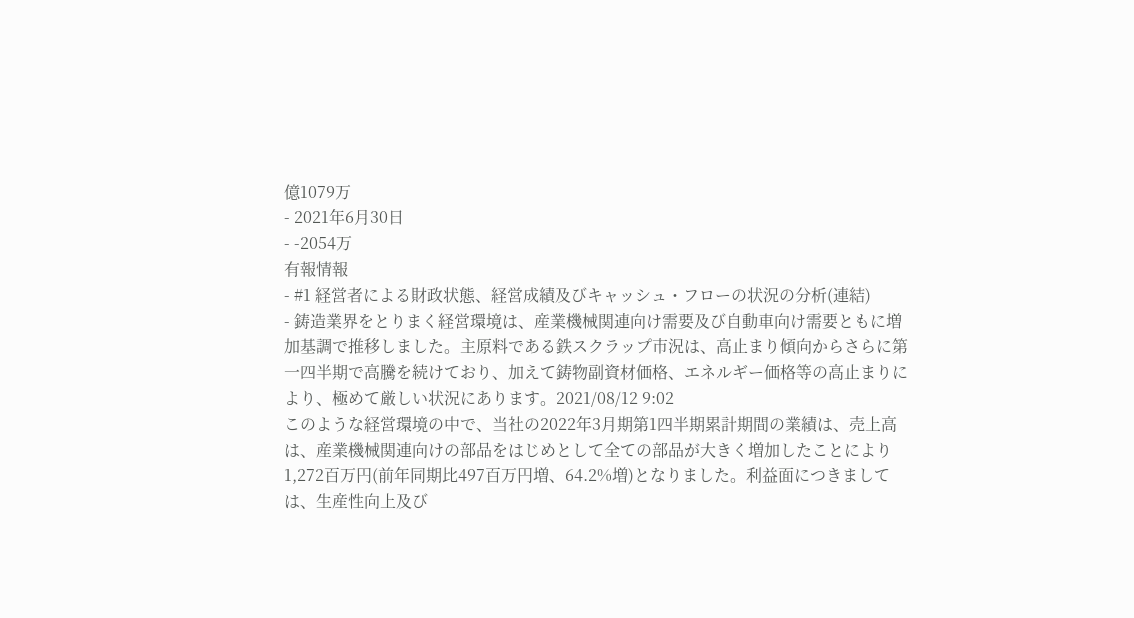億1079万
- 2021年6月30日
- -2054万
有報情報
- #1 経営者による財政状態、経営成績及びキャッシュ・フローの状況の分析(連結)
- 鋳造業界をとりまく経営環境は、産業機械関連向け需要及び自動車向け需要ともに増加基調で推移しました。主原料である鉄スクラップ市況は、高止まり傾向からさらに第一四半期で高騰を続けており、加えて鋳物副資材価格、エネルギー価格等の高止まりにより、極めて厳しい状況にあります。2021/08/12 9:02
このような経営環境の中で、当社の2022年3月期第1四半期累計期間の業績は、売上高は、産業機械関連向けの部品をはじめとして全ての部品が大きく増加したことにより1,272百万円(前年同期比497百万円増、64.2%増)となりました。利益面につきましては、生産性向上及び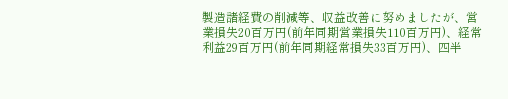製造諸経費の削減等、収益改善に努めましたが、営業損失20百万円(前年同期営業損失110百万円)、経常利益29百万円(前年同期経常損失33百万円)、四半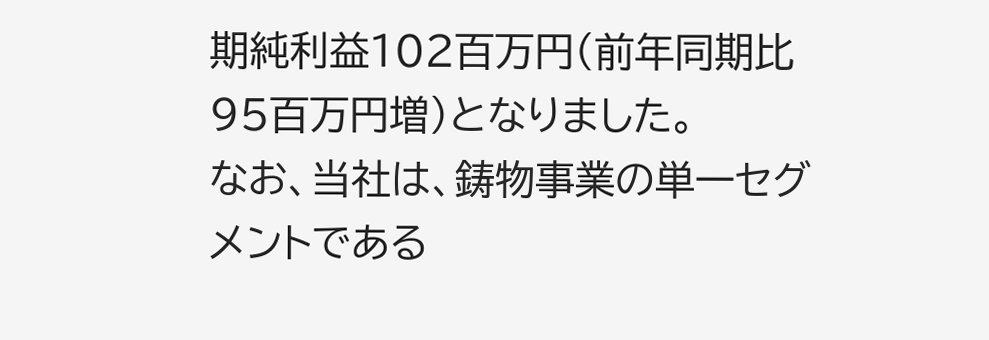期純利益102百万円(前年同期比95百万円増)となりました。
なお、当社は、鋳物事業の単一セグメントである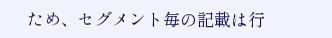ため、セグメント毎の記載は行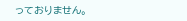っておりません。